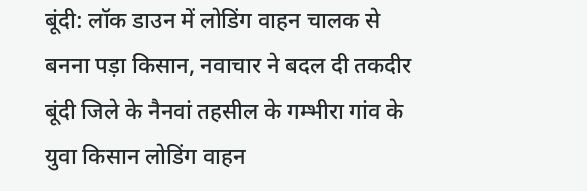बूंदी: लॉक डाउन में लोडिंग वाहन चालक से बनना पड़ा किसान, नवाचार ने बदल दी तकदीर
बूंदी जिले के नैनवां तहसील के गम्भीरा गांव के युवा किसान लोडिंग वाहन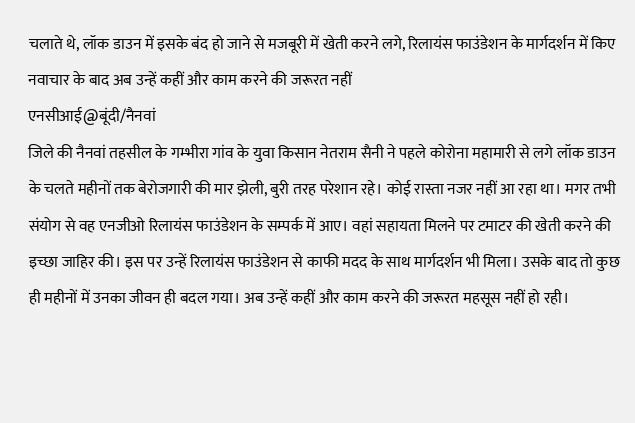चलाते थे, लॉक डाउन में इसके बंद हो जाने से मजबूरी में खेती करने लगे, रिलायंस फाउंडेशन के मार्गदर्शन में किए नवाचार के बाद अब उन्हें कहीं और काम करने की जरूरत नहीं
एनसीआई@बूंदी/नैनवां
जिले की नैनवां तहसील के गम्भीरा गांव के युवा किसान नेतराम सैनी ने पहले कोरोना महामारी से लगे लॉक डाउन के चलते महीनों तक बेरोजगारी की मार झेली, बुरी तरह परेशान रहे। कोई रास्ता नजर नहीं आ रहा था। मगर तभी संयोग से वह एनजीओ रिलायंस फाउंडेशन के सम्पर्क में आए। वहां सहायता मिलने पर टमाटर की खेती करने की इच्छा जाहिर की। इस पर उन्हें रिलायंस फाउंडेशन से काफी मदद के साथ मार्गदर्शन भी मिला। उसके बाद तो कुछ ही महीनों में उनका जीवन ही बदल गया। अब उन्हें कहीं और काम करने की जरूरत महसूस नहीं हो रही।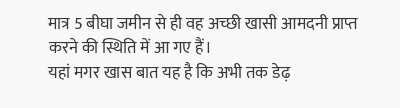मात्र 5 बीघा जमीन से ही वह अच्छी खासी आमदनी प्राप्त करने की स्थिति में आ गए हैं।
यहां मगर खास बात यह है कि अभी तक डेढ़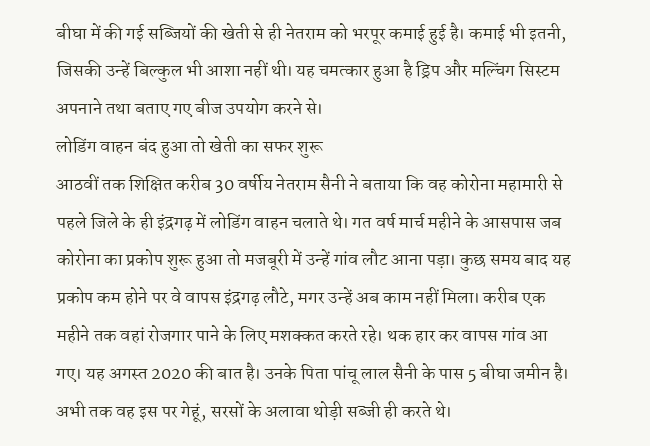बीघा में की गई सब्जियों की खेती से ही नेतराम को भरपूर कमाई हुई है। कमाई भी इतनी, जिसकी उन्हें बिल्कुल भी आशा नहीं थी। यह चमत्कार हुआ है ड्रिप और मल्चिंग सिस्टम अपनाने तथा बताए गए बीज उपयोग करने से।
लोडिंग वाहन बंद हुआ तो खेती का सफर शुरू
आठवीं तक शिक्षित करीब 30 वर्षीय नेतराम सैनी ने बताया कि वह कोरोना महामारी से पहले जिले के ही इंद्रगढ़ में लोडिंग वाहन चलाते थे। गत वर्ष मार्च महीने के आसपास जब कोरोना का प्रकोप शुरू हुआ तो मजबूरी में उन्हें गांव लौट आना पड़ा। कुछ समय बाद यह प्रकोप कम होने पर वे वापस इंद्रगढ़ लौटे, मगर उन्हें अब काम नहीं मिला। करीब एक महीने तक वहां रोजगार पाने के लिए मशक्कत करते रहे। थक हार कर वापस गांव आ गए। यह अगस्त 2020 की बात है। उनके पिता पांचू लाल सैनी के पास 5 बीघा जमीन है। अभी तक वह इस पर गेहूं, सरसों के अलावा थोड़ी सब्जी ही करते थे।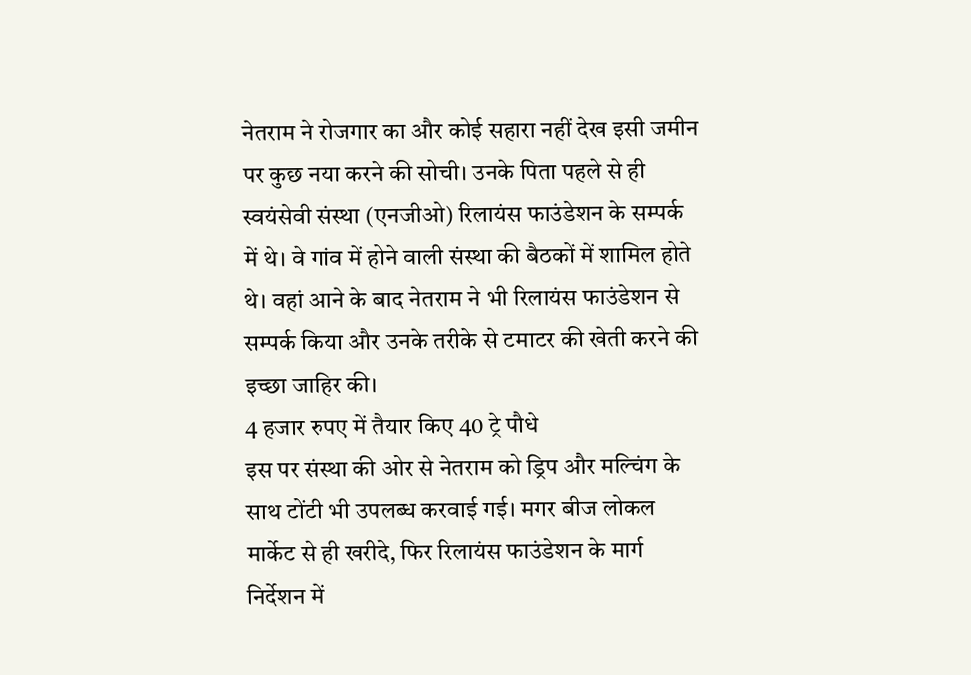नेतराम ने रोजगार का और कोई सहारा नहीं देख इसी जमीन पर कुछ नया करने की सोची। उनके पिता पहले से ही स्वयंसेवी संस्था (एनजीओ) रिलायंस फाउंडेशन के सम्पर्क में थे। वे गांव में होने वाली संस्था की बैठकों में शामिल होते थे। वहां आने के बाद नेतराम ने भी रिलायंस फाउंडेशन से सम्पर्क किया और उनके तरीके से टमाटर की खेती करने की इच्छा जाहिर की।
4 हजार रुपए में तैयार किए 40 ट्रे पौधे
इस पर संस्था की ओर से नेतराम को ड्रिप और मल्चिंग के साथ टोंटी भी उपलब्ध करवाई गई। मगर बीज लोकल मार्केट से ही खरीदे, फिर रिलायंस फाउंडेशन के मार्ग निर्देशन में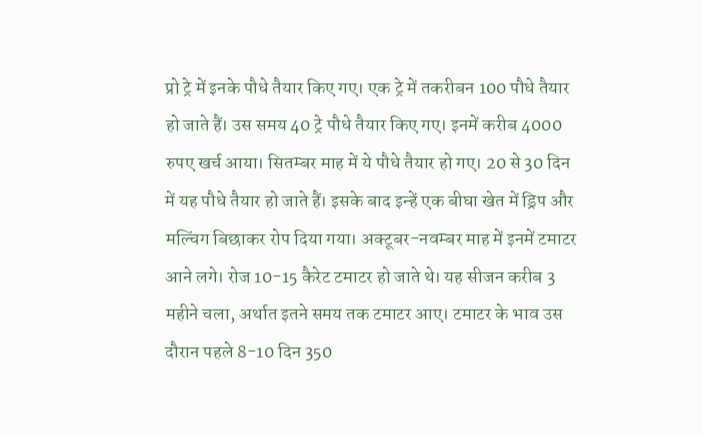प्रो ट्रे में इनके पौधे तैयार किए गए। एक ट्रे में तकरीबन 100 पौधे तैयार हो जाते हैं। उस समय 40 ट्रे पौधे तैयार किए गए। इनमें करीब 4000 रुपए खर्च आया। सितम्बर माह में ये पौधे तैयार हो गए। 20 से 30 दिन में यह पौधे तैयार हो जाते हैं। इसके बाद इन्हें एक बीघा खेत में ड्रिप और मल्चिंग बिछाकर रोप दिया गया। अक्टूबर-नवम्बर माह में इनमें टमाटर आने लगे। रोज 10-15 कैरेट टमाटर हो जाते थे। यह सीजन करीब 3 महीने चला, अर्थात इतने समय तक टमाटर आए। टमाटर के भाव उस दौरान पहले 8-10 दिन 350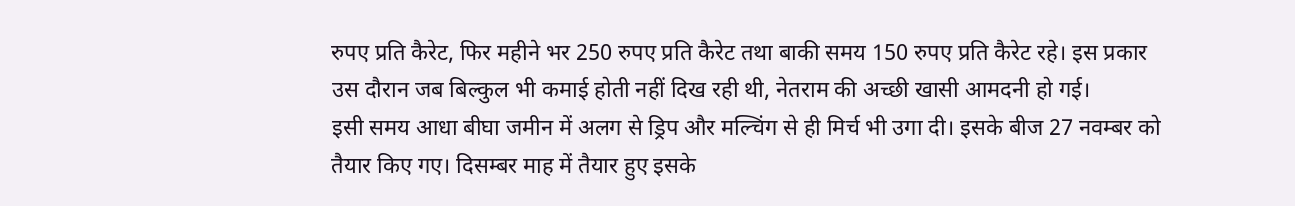रुपए प्रति कैरेट, फिर महीने भर 250 रुपए प्रति कैरेट तथा बाकी समय 150 रुपए प्रति कैरेट रहे। इस प्रकार उस दौरान जब बिल्कुल भी कमाई होती नहीं दिख रही थी, नेतराम की अच्छी खासी आमदनी हो गई।
इसी समय आधा बीघा जमीन में अलग से ड्रिप और मल्चिंग से ही मिर्च भी उगा दी। इसके बीज 27 नवम्बर को तैयार किए गए। दिसम्बर माह में तैयार हुए इसके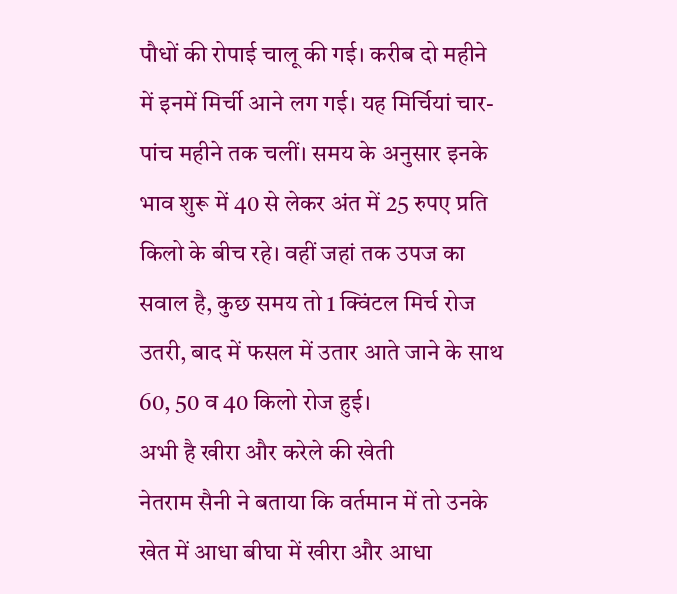पौधों की रोपाई चालू की गई। करीब दो महीने में इनमें मिर्ची आने लग गई। यह मिर्चियां चार-पांच महीने तक चलीं। समय के अनुसार इनके भाव शुरू में 40 से लेकर अंत में 25 रुपए प्रति किलो के बीच रहे। वहीं जहां तक उपज का सवाल है, कुछ समय तो 1 क्विंटल मिर्च रोज उतरी, बाद में फसल में उतार आते जाने के साथ 60, 50 व 40 किलो रोज हुई।
अभी है खीरा और करेले की खेती
नेतराम सैनी ने बताया कि वर्तमान में तो उनके खेत में आधा बीघा में खीरा और आधा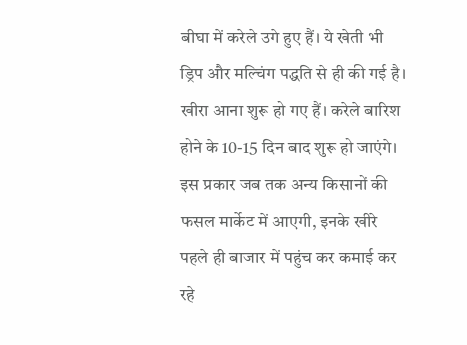बीघा में करेले उगे हुए हैं। ये खेती भी ड्रिप और मल्चिंग पद्धति से ही की गई है। खीरा आना शुरू हो गए हैं। करेले बारिश होने के 10-15 दिन बाद शुरू हो जाएंगे। इस प्रकार जब तक अन्य किसानों की फसल मार्केट में आएगी, इनके खीरे पहले ही बाजार में पहुंच कर कमाई कर रहे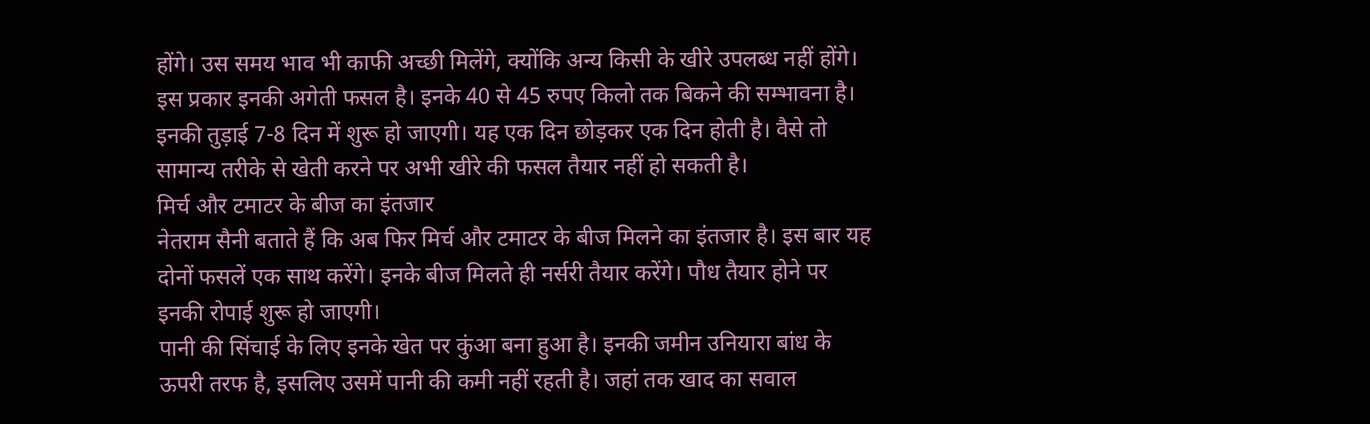होंगे। उस समय भाव भी काफी अच्छी मिलेंगे, क्योंकि अन्य किसी के खीरे उपलब्ध नहीं होंगे। इस प्रकार इनकी अगेती फसल है। इनके 40 से 45 रुपए किलो तक बिकने की सम्भावना है। इनकी तुड़ाई 7-8 दिन में शुरू हो जाएगी। यह एक दिन छोड़कर एक दिन होती है। वैसे तो सामान्य तरीके से खेती करने पर अभी खीरे की फसल तैयार नहीं हो सकती है।
मिर्च और टमाटर के बीज का इंतजार
नेतराम सैनी बताते हैं कि अब फिर मिर्च और टमाटर के बीज मिलने का इंतजार है। इस बार यह दोनों फसलें एक साथ करेंगे। इनके बीज मिलते ही नर्सरी तैयार करेंगे। पौध तैयार होने पर इनकी रोपाई शुरू हो जाएगी।
पानी की सिंचाई के लिए इनके खेत पर कुंआ बना हुआ है। इनकी जमीन उनियारा बांध के ऊपरी तरफ है, इसलिए उसमें पानी की कमी नहीं रहती है। जहां तक खाद का सवाल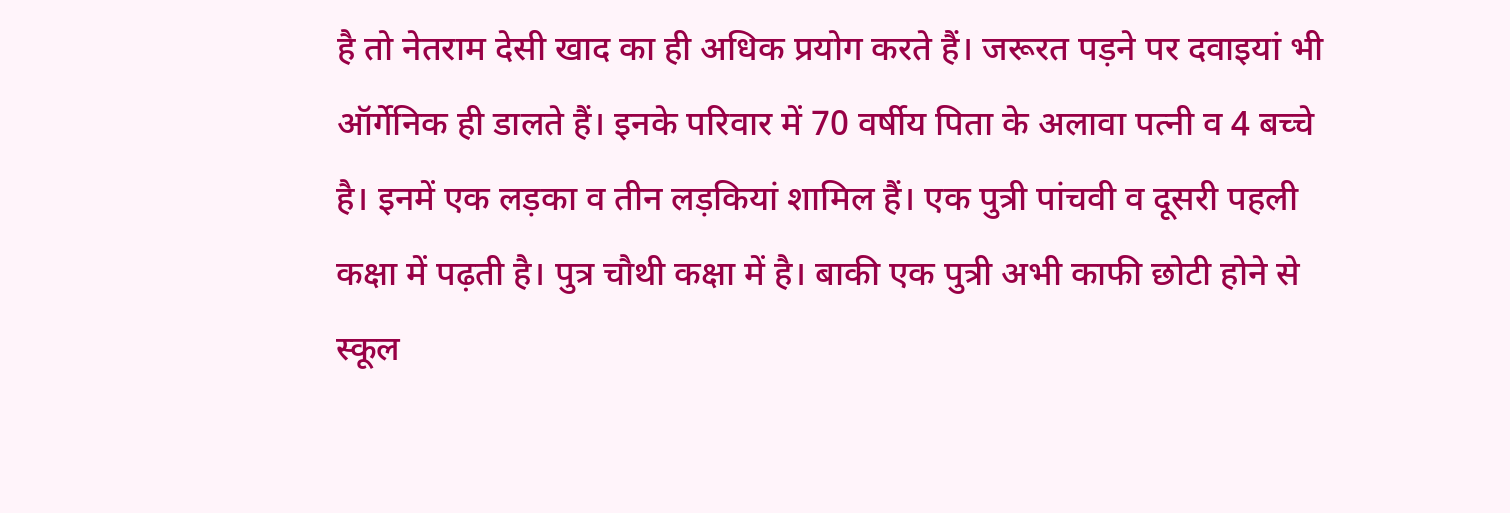है तो नेतराम देसी खाद का ही अधिक प्रयोग करते हैं। जरूरत पड़ने पर दवाइयां भी ऑर्गेनिक ही डालते हैं। इनके परिवार में 70 वर्षीय पिता के अलावा पत्नी व 4 बच्चे है। इनमें एक लड़का व तीन लड़कियां शामिल हैं। एक पुत्री पांचवी व दूसरी पहली कक्षा में पढ़ती है। पुत्र चौथी कक्षा में है। बाकी एक पुत्री अभी काफी छोटी होने से स्कूल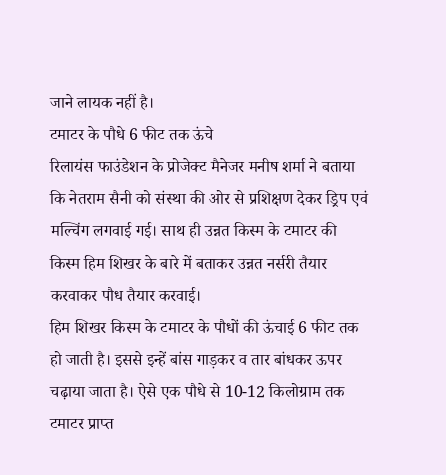जाने लायक नहीं है।
टमाटर के पौधे 6 फीट तक ऊंचे
रिलायंस फाउंडेशन के प्रोजेक्ट मैनेजर मनीष शर्मा ने बताया कि नेतराम सैनी को संस्था की ओर से प्रशिक्षण देकर ड्रिप एवं मल्चिंग लगवाई गई। साथ ही उन्नत किस्म के टमाटर की किस्म हिम शिखर के बारे में बताकर उन्नत नर्सरी तैयार करवाकर पौध तैयार करवाई।
हिम शिखर किस्म के टमाटर के पौधों की ऊंचाई 6 फीट तक हो जाती है। इससे इन्हें बांस गाड़कर व तार बांधकर ऊपर चढ़ाया जाता है। ऐसे एक पौधे से 10-12 किलोग्राम तक टमाटर प्राप्त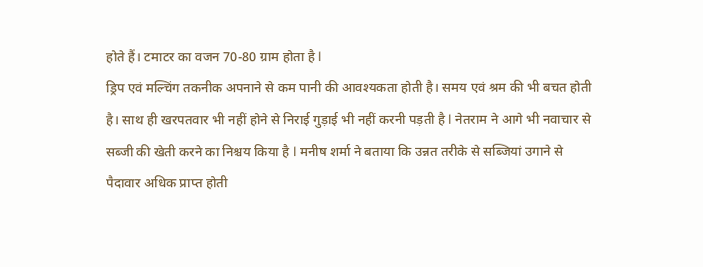होते हैं। टमाटर का वजन 70-80 ग्राम होता है l
ड्रिप एवं मल्चिंग तकनीक अपनाने से कम पानी की आवश्यकता होती है। समय एवं श्रम की भी बचत होती है। साथ ही खरपतवार भी नहीं होने से निराई गुड़ाई भी नहीं करनी पड़ती है l नेतराम ने आगे भी नवाचार से सब्जी की खेती करने का निश्चय किया है l मनीष शर्मा ने बताया कि उन्नत तरीके से सब्जियां उगाने से पैदावार अधिक प्राप्त होती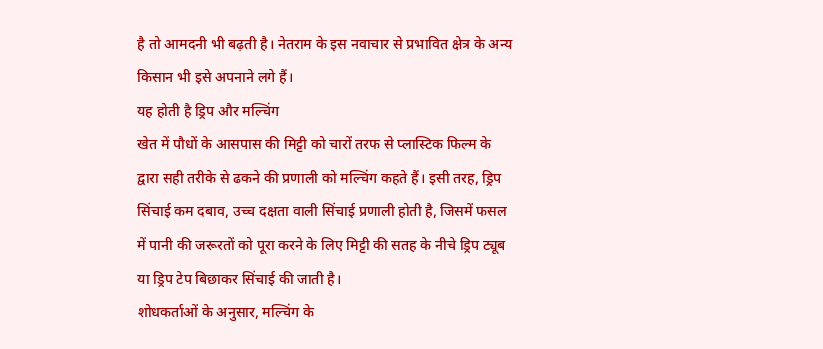है तो आमदनी भी बढ़ती है। नेतराम के इस नवाचार से प्रभावित क्षेत्र के अन्य किसान भी इसे अपनाने लगे हैं।
यह होती है ड्रिप और मल्चिंग
खेत में पौधों के आसपास की मिट्टी को चारों तरफ से प्लास्टिक फिल्म के द्वारा सही तरीके से ढकने की प्रणाली को मल्चिंग कहते हैं। इसी तरह, ड्रिप सिंचाई कम दबाव, उच्च दक्षता वाली सिंचाई प्रणाली होती है, जिसमें फसल में पानी की जरूरतों को पूरा करने के लिए मिट्टी की सतह के नीचे ड्रिप ट्यूब या ड्रिप टेप बिछाकर सिंचाई की जाती है।
शोधकर्ताओं के अनुसार, मल्चिंग के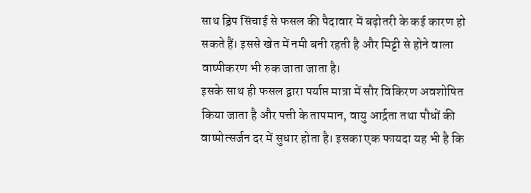साथ ड्रिप सिंचाई से फसल की पैदावार में बढ़ोतरी के कई कारण हो सकते हैं। इससे खेत में नमी बनी रहती है और मिट्टी से होने वाला वाष्पीकरण भी रुक जाता जाता है।
इसके साथ ही फसल द्वारा पर्याप्त मात्रा में सौर विकिरण अवशोषित किया जाता है और पत्ती के तापमान, वायु आर्द्रता तथा पौधों की वाष्पोत्सर्जन दर में सुधार होता है। इसका एक फायदा यह भी है कि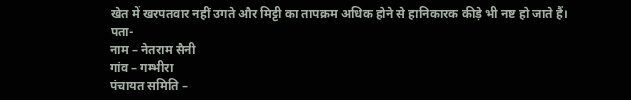खेत में खरपतवार नहीं उगते और मिट्टी का तापक्रम अधिक होने से हानिकारक कीड़े भी नष्ट हो जाते हैं।
पता-
नाम – नेतराम सैनी
गांव – गम्भीरा
पंचायत समिति –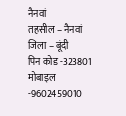नैनवां
तहसील – नैनवां
जिला – बूंदी
पिन कोड -323801
मोबाइल -9602459010